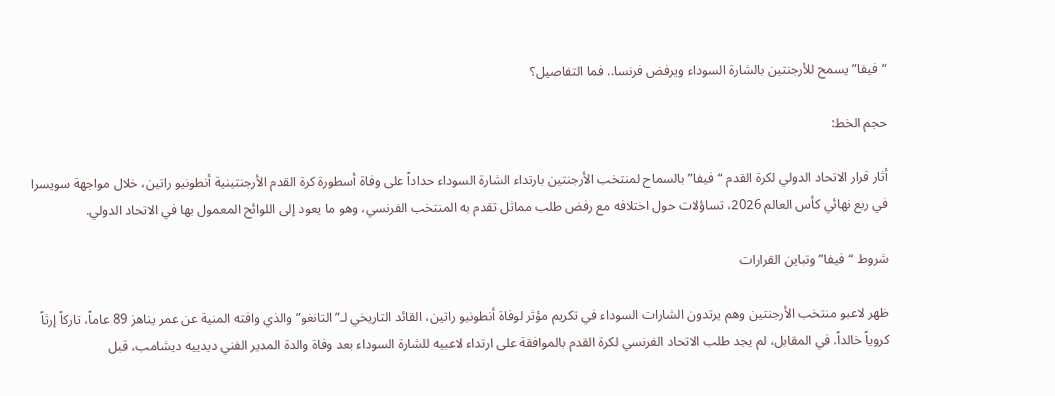“فيفا” يسمح للأرجنتين بالشارة السوداء ويرفض فرنسا.. فما التفاصيل؟

حجم الخط:

أثار قرار الاتحاد الدولي لكرة القدم “فيفا” بالسماح لمنتخب الأرجنتين بارتداء الشارة السوداء حداداً على وفاة أسطورة كرة القدم الأرجنتينية أنطونيو راتين، خلال مواجهة سويسرا في ربع نهائي كأس العالم 2026، تساؤلات حول اختلافه مع رفض طلب مماثل تقدم به المنتخب الفرنسي، وهو ما يعود إلى اللوائح المعمول بها في الاتحاد الدولي.

شروط “فيفا” وتباين القرارات

ظهر لاعبو منتخب الأرجنتين وهم يرتدون الشارات السوداء في تكريم مؤثر لوفاة أنطونيو راتين، القائد التاريخي لـ”التانغو” والذي وافته المنية عن عمر يناهز 89 عاماً، تاركاً إرثاً كروياً خالداً. في المقابل، لم يجد طلب الاتحاد الفرنسي لكرة القدم بالموافقة على ارتداء لاعبيه للشارة السوداء بعد وفاة والدة المدير الفني ديدييه ديشامب، قبل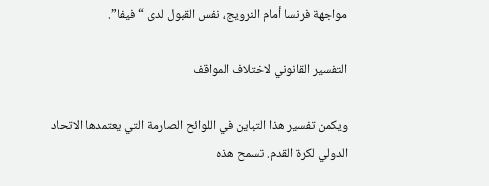مواجهة فرنسا أمام النرويج، نفس القبول لدى “فيفا”.

التفسير القانوني لاختلاف المواقف

ويكمن تفسير هذا التباين في اللوائح الصارمة التي يعتمدها الاتحاد الدولي لكرة القدم. تسمح هذه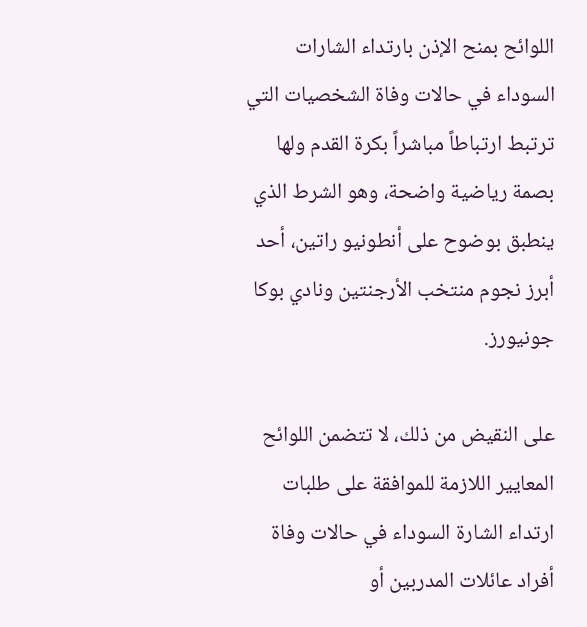اللوائح بمنح الإذن بارتداء الشارات السوداء في حالات وفاة الشخصيات التي ترتبط ارتباطاً مباشراً بكرة القدم ولها بصمة رياضية واضحة، وهو الشرط الذي ينطبق بوضوح على أنطونيو راتين، أحد أبرز نجوم منتخب الأرجنتين ونادي بوكا جونيورز.

على النقيض من ذلك، لا تتضمن اللوائح المعايير اللازمة للموافقة على طلبات ارتداء الشارة السوداء في حالات وفاة أفراد عائلات المدربين أو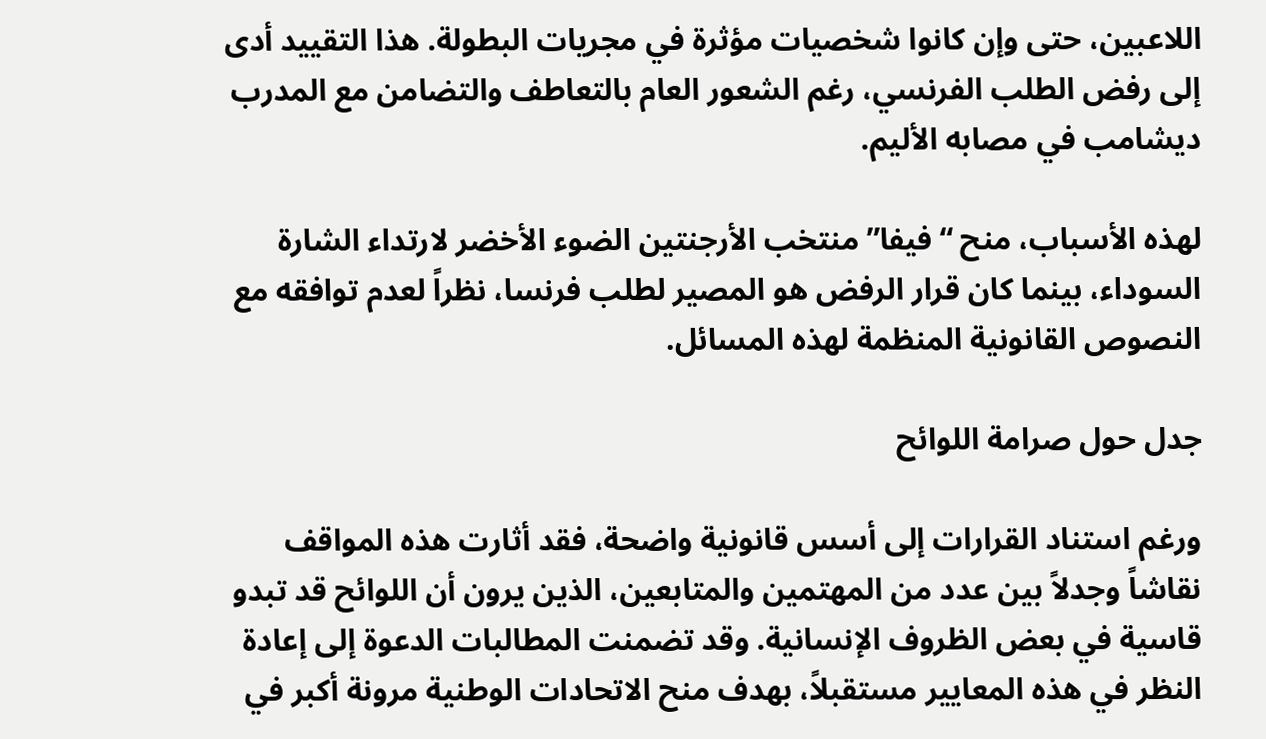اللاعبين، حتى وإن كانوا شخصيات مؤثرة في مجريات البطولة. هذا التقييد أدى إلى رفض الطلب الفرنسي، رغم الشعور العام بالتعاطف والتضامن مع المدرب ديشامب في مصابه الأليم.

لهذه الأسباب، منح “فيفا” منتخب الأرجنتين الضوء الأخضر لارتداء الشارة السوداء، بينما كان قرار الرفض هو المصير لطلب فرنسا، نظراً لعدم توافقه مع النصوص القانونية المنظمة لهذه المسائل.

جدل حول صرامة اللوائح

ورغم استناد القرارات إلى أسس قانونية واضحة، فقد أثارت هذه المواقف نقاشاً وجدلاً بين عدد من المهتمين والمتابعين، الذين يرون أن اللوائح قد تبدو قاسية في بعض الظروف الإنسانية. وقد تضمنت المطالبات الدعوة إلى إعادة النظر في هذه المعايير مستقبلاً، بهدف منح الاتحادات الوطنية مرونة أكبر في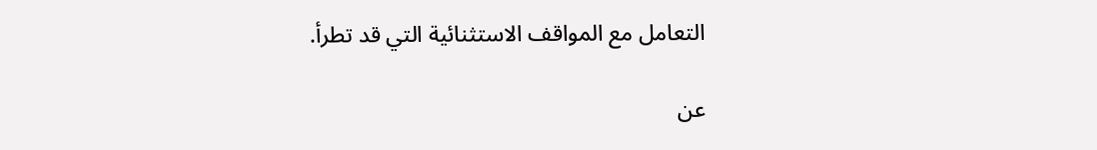التعامل مع المواقف الاستثنائية التي قد تطرأ.

عن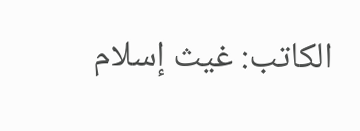الكاتب: غيث إسلام